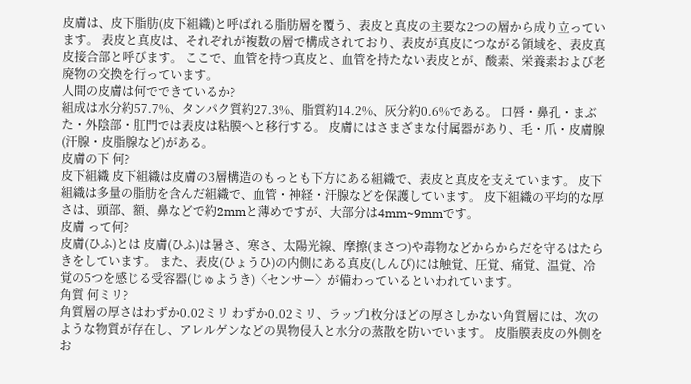皮膚は、皮下脂肪(皮下組織)と呼ばれる脂肪層を覆う、表皮と真皮の主要な2つの層から成り立っています。 表皮と真皮は、それぞれが複数の層で構成されており、表皮が真皮につながる領域を、表皮真皮接合部と呼びます。 ここで、血管を持つ真皮と、血管を持たない表皮とが、酸素、栄養素および老廃物の交換を行っています。
人間の皮膚は何でできているか?
組成は水分約57.7%、タンパク質約27.3%、脂質約14.2%、灰分約0.6%である。 口唇・鼻孔・まぶた・外陰部・肛門では表皮は粘膜へと移行する。 皮膚にはさまざまな付属器があり、毛・爪・皮膚腺(汗腺・皮脂腺など)がある。
皮膚の下 何?
皮下組織 皮下組織は皮膚の3層構造のもっとも下方にある組織で、表皮と真皮を支えています。 皮下組織は多量の脂肪を含んだ組織で、血管・神経・汗腺などを保護しています。 皮下組織の平均的な厚さは、頭部、額、鼻などで約2mmと薄めですが、大部分は4mm~9mmです。
皮膚 って何?
皮膚(ひふ)とは 皮膚(ひふ)は暑さ、寒さ、太陽光線、摩擦(まさつ)や毒物などからからだを守るはたらきをしています。 また、表皮(ひょうひ)の内側にある真皮(しんぴ)には触覚、圧覚、痛覚、温覚、冷覚の5つを感じる受容器(じゅようき)〈センサー〉が備わっているといわれています。
角質 何ミリ?
角質層の厚さはわずか0.02ミリ わずか0.02ミリ、ラップ1枚分ほどの厚さしかない角質層には、次のような物質が存在し、アレルゲンなどの異物侵入と水分の蒸散を防いでいます。 皮脂膜表皮の外側をお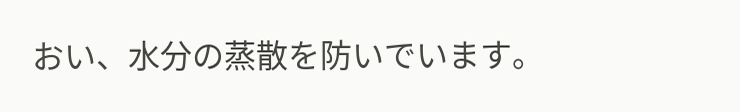おい、水分の蒸散を防いでいます。